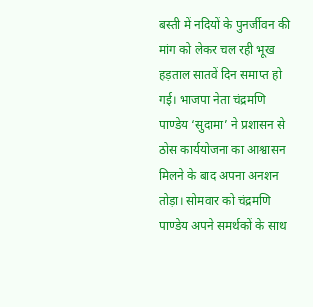बस्ती में नदियों के पुनर्जीवन की मांग को लेकर चल रही भूख हड़ताल सातवें दिन समाप्त हो गई। भाजपा नेता चंद्रमणि पाण्डेय ‘सुदामा’ ने प्रशासन से ठोस कार्ययोजना का आश्वासन मिलने के बाद अपना अनशन तोड़ा। सोमवार को चंद्रमणि पाण्डेय अपने समर्थकों के साथ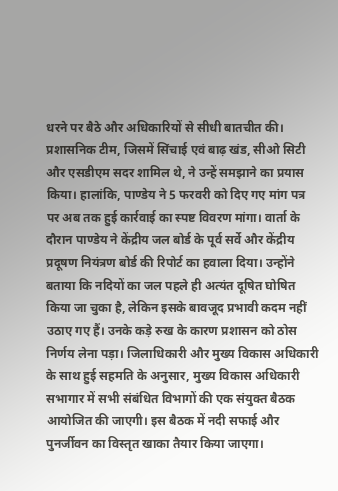धरने पर बैठे और अधिकारियों से सीधी बातचीत की। प्रशासनिक टीम, जिसमें सिंचाई एवं बाढ़ खंड, सीओ सिटी और एसडीएम सदर शामिल थे, ने उन्हें समझाने का प्रयास किया। हालांकि, पाण्डेय ने 5 फरवरी को दिए गए मांग पत्र पर अब तक हुई कार्रवाई का स्पष्ट विवरण मांगा। वार्ता के दौरान पाण्डेय ने केंद्रीय जल बोर्ड के पूर्व सर्वे और केंद्रीय प्रदूषण नियंत्रण बोर्ड की रिपोर्ट का हवाला दिया। उन्होंने बताया कि नदियों का जल पहले ही अत्यंत दूषित घोषित किया जा चुका है, लेकिन इसके बावजूद प्रभावी कदम नहीं उठाए गए हैं। उनके कड़े रुख के कारण प्रशासन को ठोस निर्णय लेना पड़ा। जिलाधिकारी और मुख्य विकास अधिकारी के साथ हुई सहमति के अनुसार, मुख्य विकास अधिकारी सभागार में सभी संबंधित विभागों की एक संयुक्त बैठक आयोजित की जाएगी। इस बैठक में नदी सफाई और पुनर्जीवन का विस्तृत खाका तैयार किया जाएगा।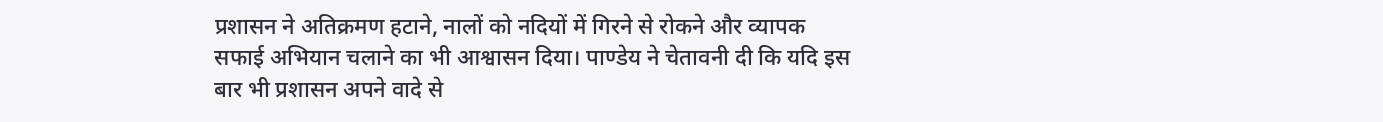प्रशासन ने अतिक्रमण हटाने, नालों को नदियों में गिरने से रोकने और व्यापक सफाई अभियान चलाने का भी आश्वासन दिया। पाण्डेय ने चेतावनी दी कि यदि इस बार भी प्रशासन अपने वादे से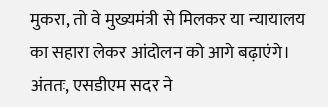मुकरा, तो वे मुख्यमंत्री से मिलकर या न्यायालय का सहारा लेकर आंदोलन को आगे बढ़ाएंगे। अंततः, एसडीएम सदर ने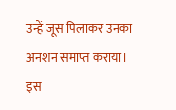उन्हें जूस पिलाकर उनका अनशन समाप्त कराया। इस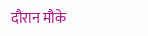दौरान मौके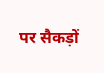पर सैकड़ों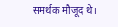समर्थक मौजूद थे।